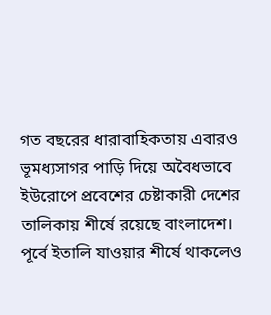গত বছরের ধারাবাহিকতায় এবারও ভূমধ্যসাগর পাড়ি দিয়ে অবৈধভাবে ইউরোপে প্রবেশের চেষ্টাকারী দেশের তালিকায় শীর্ষে রয়েছে বাংলাদেশ। পূর্বে ইতালি যাওয়ার শীর্ষে থাকলেও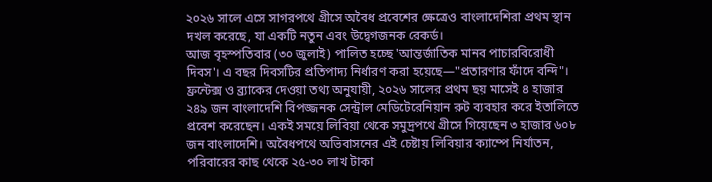২০২৬ সালে এসে সাগরপথে গ্রীসে অবৈধ প্রবেশের ক্ষেত্রেও বাংলাদেশিরা প্রথম স্থান দখল করেছে, যা একটি নতুন এবং উদ্বেগজনক রেকর্ড।
আজ বৃহস্পতিবার (৩০ জুলাই) পালিত হচ্ছে 'আন্তর্জাতিক মানব পাচারবিরোধী দিবস'। এ বছর দিবসটির প্রতিপাদ্য নির্ধারণ করা হয়েছে—"প্রতারণার ফাঁদে বন্দি"।
ফ্রন্টেক্স ও ব্র্যাকের দেওয়া তথ্য অনুযায়ী, ২০২৬ সালের প্রথম ছয় মাসেই ৪ হাজার ২৪৯ জন বাংলাদেশি বিপজ্জনক সেন্ট্রাল মেডিটেরেনিয়ান রুট ব্যবহার করে ইতালিতে প্রবেশ করেছেন। একই সময়ে লিবিয়া থেকে সমুদ্রপথে গ্রীসে গিয়েছেন ৩ হাজার ৬০৮ জন বাংলাদেশি। অবৈধপথে অভিবাসনের এই চেষ্টায় লিবিয়ার ক্যাম্পে নির্যাতন, পরিবারের কাছ থেকে ২৫-৩০ লাখ টাকা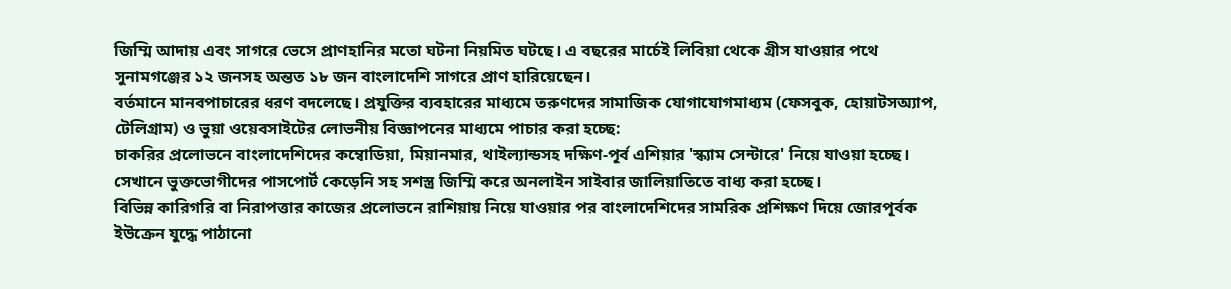জিম্মি আদায় এবং সাগরে ভেসে প্রাণহানির মতো ঘটনা নিয়মিত ঘটছে। এ বছরের মার্চেই লিবিয়া থেকে গ্রীস যাওয়ার পথে সুনামগঞ্জের ১২ জনসহ অন্তত ১৮ জন বাংলাদেশি সাগরে প্রাণ হারিয়েছেন।
বর্তমানে মানবপাচারের ধরণ বদলেছে। প্রযুক্তির ব্যবহারের মাধ্যমে তরুণদের সামাজিক যোগাযোগমাধ্যম (ফেসবুক, হোয়াটসঅ্যাপ, টেলিগ্রাম) ও ভুয়া ওয়েবসাইটের লোভনীয় বিজ্ঞাপনের মাধ্যমে পাচার করা হচ্ছে:
চাকরির প্রলোভনে বাংলাদেশিদের কম্বোডিয়া, মিয়ানমার, থাইল্যান্ডসহ দক্ষিণ-পূর্ব এশিয়ার 'স্ক্যাম সেন্টারে' নিয়ে যাওয়া হচ্ছে। সেখানে ভুক্তভোগীদের পাসপোর্ট কেড়েনি সহ সশস্ত্র জিম্মি করে অনলাইন সাইবার জালিয়াতিতে বাধ্য করা হচ্ছে।
বিভিন্ন কারিগরি বা নিরাপত্তার কাজের প্রলোভনে রাশিয়ায় নিয়ে যাওয়ার পর বাংলাদেশিদের সামরিক প্রশিক্ষণ দিয়ে জোরপূর্বক ইউক্রেন যুদ্ধে পাঠানো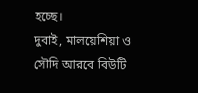হচ্ছে।
দুবাই, মালয়েশিয়া ও সৌদি আরবে বিউটি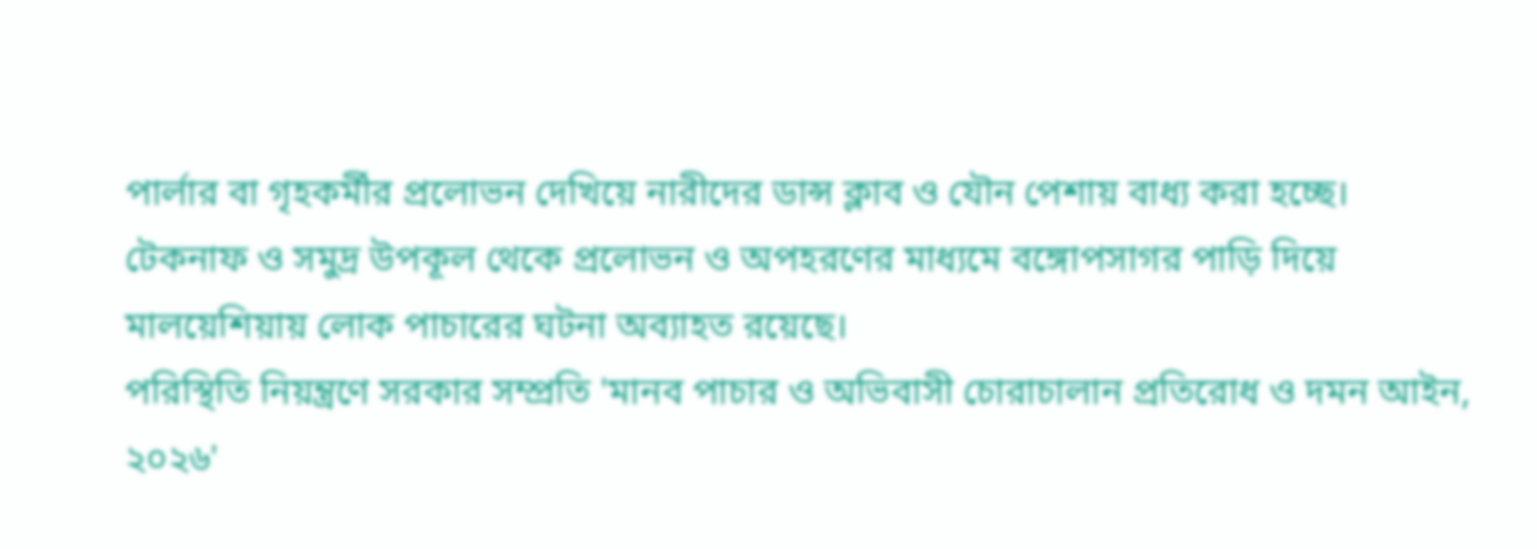পার্লার বা গৃহকর্মীর প্রলোভন দেখিয়ে নারীদের ডান্স ক্লাব ও যৌন পেশায় বাধ্য করা হচ্ছে।
টেকনাফ ও সমুদ্র উপকূল থেকে প্রলোভন ও অপহরণের মাধ্যমে বঙ্গোপসাগর পাড়ি দিয়ে মালয়েশিয়ায় লোক পাচারের ঘটনা অব্যাহত রয়েছে।
পরিস্থিতি নিয়ন্ত্রণে সরকার সম্প্রতি 'মানব পাচার ও অভিবাসী চোরাচালান প্রতিরোধ ও দমন আইন, ২০২৬'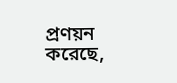প্রণয়ন করেছে,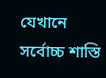যেখানে সর্বোচ্চ শাস্তি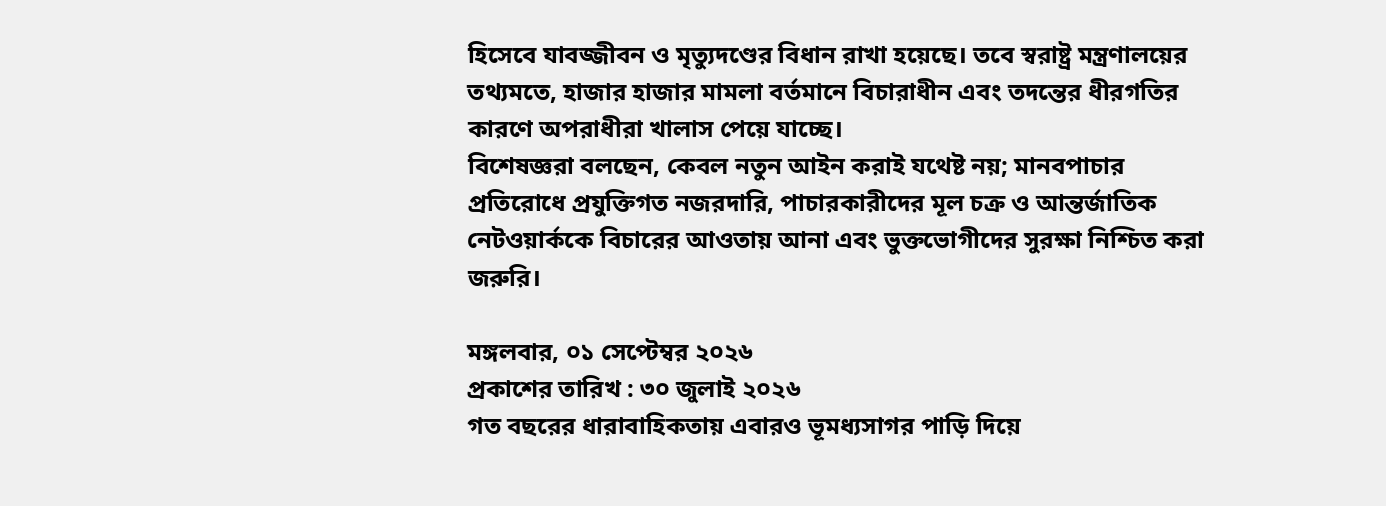হিসেবে যাবজ্জীবন ও মৃত্যুদণ্ডের বিধান রাখা হয়েছে। তবে স্বরাষ্ট্র মন্ত্রণালয়ের তথ্যমতে, হাজার হাজার মামলা বর্তমানে বিচারাধীন এবং তদন্তের ধীরগতির কারণে অপরাধীরা খালাস পেয়ে যাচ্ছে।
বিশেষজ্ঞরা বলছেন, কেবল নতুন আইন করাই যথেষ্ট নয়; মানবপাচার প্রতিরোধে প্রযুক্তিগত নজরদারি, পাচারকারীদের মূল চক্র ও আন্তর্জাতিক নেটওয়ার্ককে বিচারের আওতায় আনা এবং ভুক্তভোগীদের সুরক্ষা নিশ্চিত করা জরুরি।

মঙ্গলবার, ০১ সেপ্টেম্বর ২০২৬
প্রকাশের তারিখ : ৩০ জুলাই ২০২৬
গত বছরের ধারাবাহিকতায় এবারও ভূমধ্যসাগর পাড়ি দিয়ে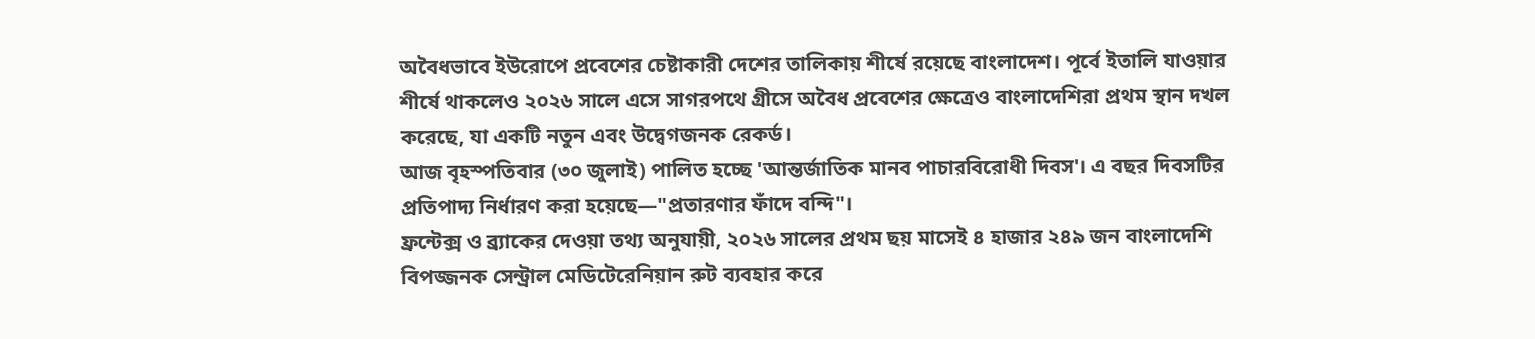অবৈধভাবে ইউরোপে প্রবেশের চেষ্টাকারী দেশের তালিকায় শীর্ষে রয়েছে বাংলাদেশ। পূর্বে ইতালি যাওয়ার শীর্ষে থাকলেও ২০২৬ সালে এসে সাগরপথে গ্রীসে অবৈধ প্রবেশের ক্ষেত্রেও বাংলাদেশিরা প্রথম স্থান দখল করেছে, যা একটি নতুন এবং উদ্বেগজনক রেকর্ড।
আজ বৃহস্পতিবার (৩০ জুলাই) পালিত হচ্ছে 'আন্তর্জাতিক মানব পাচারবিরোধী দিবস'। এ বছর দিবসটির প্রতিপাদ্য নির্ধারণ করা হয়েছে—"প্রতারণার ফাঁদে বন্দি"।
ফ্রন্টেক্স ও ব্র্যাকের দেওয়া তথ্য অনুযায়ী, ২০২৬ সালের প্রথম ছয় মাসেই ৪ হাজার ২৪৯ জন বাংলাদেশি বিপজ্জনক সেন্ট্রাল মেডিটেরেনিয়ান রুট ব্যবহার করে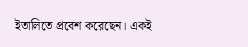ইতালিতে প্রবেশ করেছেন। একই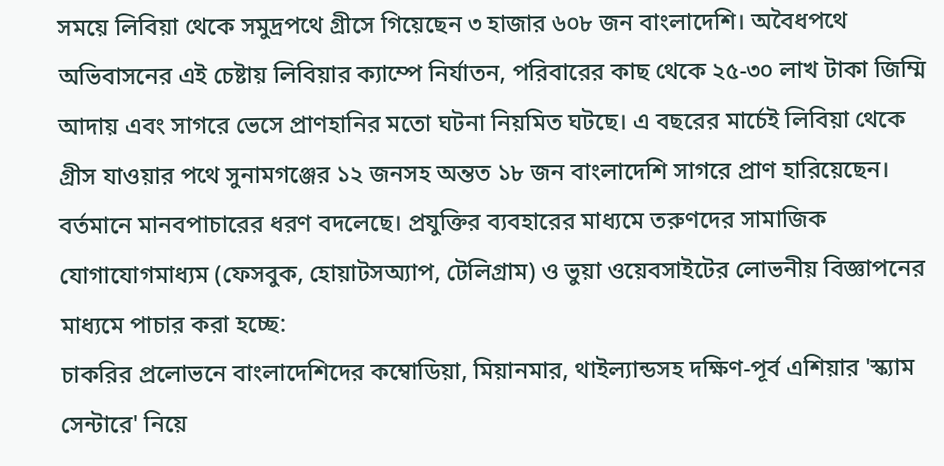সময়ে লিবিয়া থেকে সমুদ্রপথে গ্রীসে গিয়েছেন ৩ হাজার ৬০৮ জন বাংলাদেশি। অবৈধপথে অভিবাসনের এই চেষ্টায় লিবিয়ার ক্যাম্পে নির্যাতন, পরিবারের কাছ থেকে ২৫-৩০ লাখ টাকা জিম্মি আদায় এবং সাগরে ভেসে প্রাণহানির মতো ঘটনা নিয়মিত ঘটছে। এ বছরের মার্চেই লিবিয়া থেকে গ্রীস যাওয়ার পথে সুনামগঞ্জের ১২ জনসহ অন্তত ১৮ জন বাংলাদেশি সাগরে প্রাণ হারিয়েছেন।
বর্তমানে মানবপাচারের ধরণ বদলেছে। প্রযুক্তির ব্যবহারের মাধ্যমে তরুণদের সামাজিক যোগাযোগমাধ্যম (ফেসবুক, হোয়াটসঅ্যাপ, টেলিগ্রাম) ও ভুয়া ওয়েবসাইটের লোভনীয় বিজ্ঞাপনের মাধ্যমে পাচার করা হচ্ছে:
চাকরির প্রলোভনে বাংলাদেশিদের কম্বোডিয়া, মিয়ানমার, থাইল্যান্ডসহ দক্ষিণ-পূর্ব এশিয়ার 'স্ক্যাম সেন্টারে' নিয়ে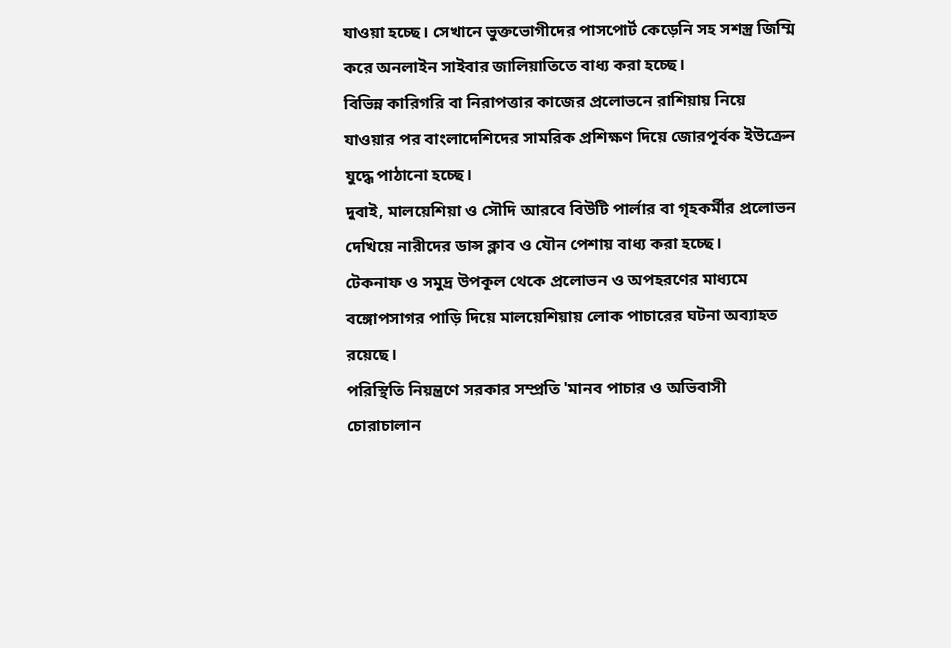যাওয়া হচ্ছে। সেখানে ভুক্তভোগীদের পাসপোর্ট কেড়েনি সহ সশস্ত্র জিম্মি করে অনলাইন সাইবার জালিয়াতিতে বাধ্য করা হচ্ছে।
বিভিন্ন কারিগরি বা নিরাপত্তার কাজের প্রলোভনে রাশিয়ায় নিয়ে যাওয়ার পর বাংলাদেশিদের সামরিক প্রশিক্ষণ দিয়ে জোরপূর্বক ইউক্রেন যুদ্ধে পাঠানো হচ্ছে।
দুবাই, মালয়েশিয়া ও সৌদি আরবে বিউটি পার্লার বা গৃহকর্মীর প্রলোভন দেখিয়ে নারীদের ডান্স ক্লাব ও যৌন পেশায় বাধ্য করা হচ্ছে।
টেকনাফ ও সমুদ্র উপকূল থেকে প্রলোভন ও অপহরণের মাধ্যমে বঙ্গোপসাগর পাড়ি দিয়ে মালয়েশিয়ায় লোক পাচারের ঘটনা অব্যাহত রয়েছে।
পরিস্থিতি নিয়ন্ত্রণে সরকার সম্প্রতি 'মানব পাচার ও অভিবাসী চোরাচালান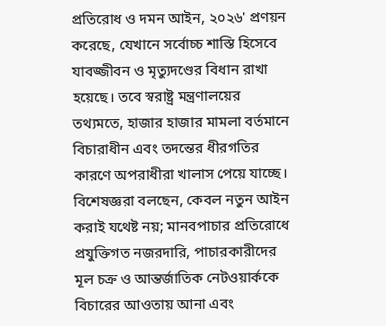প্রতিরোধ ও দমন আইন, ২০২৬' প্রণয়ন করেছে, যেখানে সর্বোচ্চ শাস্তি হিসেবে যাবজ্জীবন ও মৃত্যুদণ্ডের বিধান রাখা হয়েছে। তবে স্বরাষ্ট্র মন্ত্রণালয়ের তথ্যমতে, হাজার হাজার মামলা বর্তমানে বিচারাধীন এবং তদন্তের ধীরগতির কারণে অপরাধীরা খালাস পেয়ে যাচ্ছে।
বিশেষজ্ঞরা বলছেন, কেবল নতুন আইন করাই যথেষ্ট নয়; মানবপাচার প্রতিরোধে প্রযুক্তিগত নজরদারি, পাচারকারীদের মূল চক্র ও আন্তর্জাতিক নেটওয়ার্ককে বিচারের আওতায় আনা এবং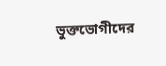ভুক্তভোগীদের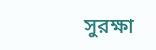সুরক্ষা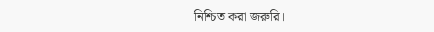নিশ্চিত করা জরুরি।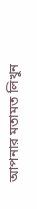আপনার মতামত লিখুন